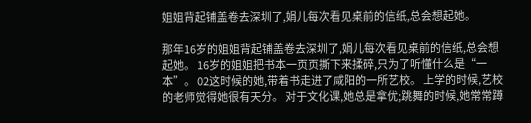姐姐背起铺盖卷去深圳了,娟儿每次看见桌前的信纸,总会想起她。

那年16岁的姐姐背起铺盖卷去深圳了,娟儿每次看见桌前的信纸,总会想起她。 16岁的姐姐把书本一页页撕下来揉碎,只为了听懂什么是“一本”。 02这时候的她,带着书走进了咸阳的一所艺校。 上学的时候,艺校的老师觉得她很有天分。 对于文化课,她总是拿优;跳舞的时候,她常常蹲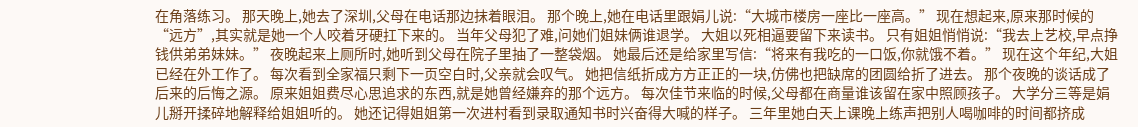在角落练习。 那天晚上,她去了深圳,父母在电话那边抹着眼泪。 那个晚上,她在电话里跟娟儿说:“大城市楼房一座比一座高。” 现在想起来,原来那时候的“远方”,其实就是她一个人咬着牙硬扛下来的。 当年父母犯了难,问她们姐妹俩谁退学。 大姐以死相逼要留下来读书。 只有姐姐悄悄说:“我去上艺校,早点挣钱供弟弟妹妹。” 夜晚起来上厕所时,她听到父母在院子里抽了一整袋烟。 她最后还是给家里写信:“将来有我吃的一口饭,你就饿不着。” 现在这个年纪,大姐已经在外工作了。 每次看到全家福只剩下一页空白时,父亲就会叹气。 她把信纸折成方方正正的一块,仿佛也把缺席的团圆给折了进去。 那个夜晚的谈话成了后来的后悔之源。 原来姐姐费尽心思追求的东西,就是她曾经嫌弃的那个远方。 每次佳节来临的时候,父母都在商量谁该留在家中照顾孩子。 大学分三等是娟儿掰开揉碎地解释给姐姐听的。 她还记得姐姐第一次进村看到录取通知书时兴奋得大喊的样子。 三年里她白天上课晚上练声把别人喝咖啡的时间都挤成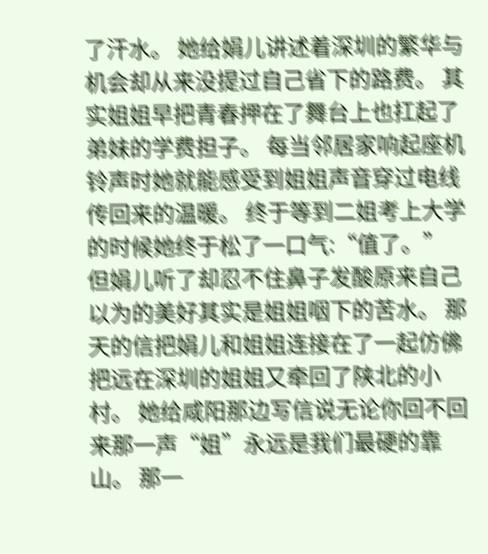了汗水。 她给娟儿讲述着深圳的繁华与机会却从来没提过自己省下的路费。 其实姐姐早把青春押在了舞台上也扛起了弟妹的学费担子。 每当邻居家响起座机铃声时她就能感受到姐姐声音穿过电线传回来的温暖。 终于等到二姐考上大学的时候她终于松了一口气:“值了。” 但娟儿听了却忍不住鼻子发酸原来自己以为的美好其实是姐姐咽下的苦水。 那天的信把娟儿和姐姐连接在了一起仿佛把远在深圳的姐姐又牵回了陕北的小村。 她给咸阳那边写信说无论你回不回来那一声“姐”永远是我们最硬的靠山。 那一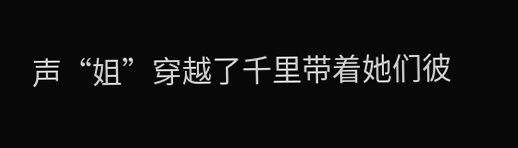声“姐”穿越了千里带着她们彼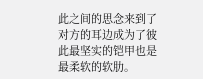此之间的思念来到了对方的耳边成为了彼此最坚实的铠甲也是最柔软的软肋。